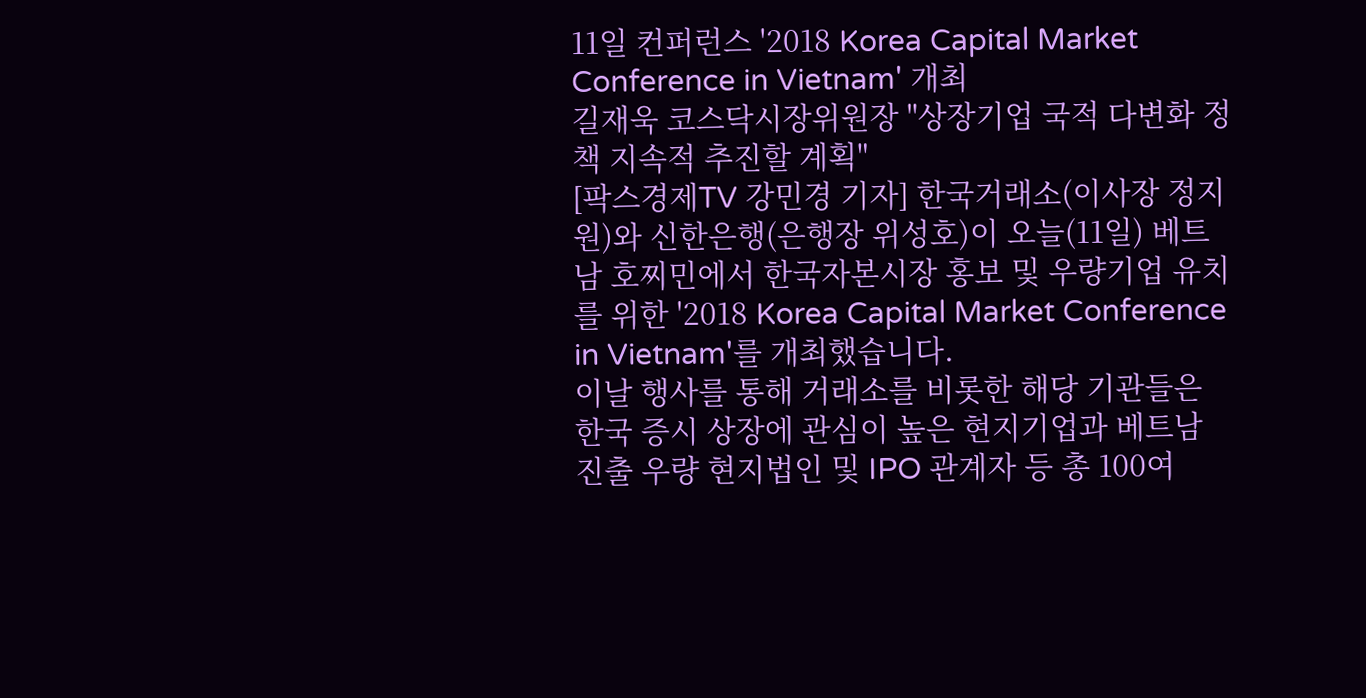11일 컨퍼런스 '2018 Korea Capital Market Conference in Vietnam' 개최
길재욱 코스닥시장위원장 "상장기업 국적 다변화 정책 지속적 추진할 계획"
[팍스경제TV 강민경 기자] 한국거래소(이사장 정지원)와 신한은행(은행장 위성호)이 오늘(11일) 베트남 호찌민에서 한국자본시장 홍보 및 우량기업 유치를 위한 '2018 Korea Capital Market Conference in Vietnam'를 개최했습니다.
이날 행사를 통해 거래소를 비롯한 해당 기관들은 한국 증시 상장에 관심이 높은 현지기업과 베트남 진출 우량 현지법인 및 IPO 관계자 등 총 100여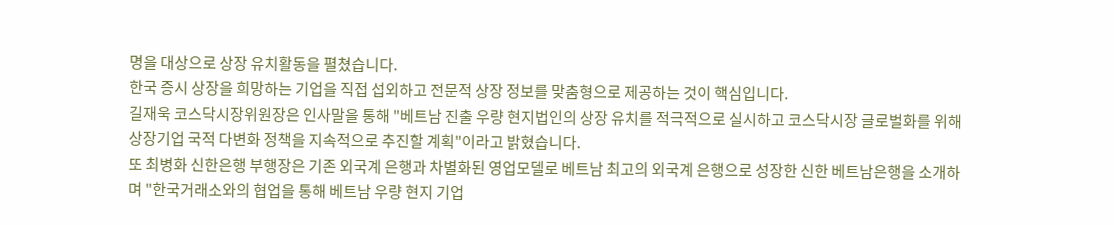명을 대상으로 상장 유치활동을 펼쳤습니다.
한국 증시 상장을 희망하는 기업을 직접 섭외하고 전문적 상장 정보를 맞춤형으로 제공하는 것이 핵심입니다.
길재욱 코스닥시장위원장은 인사말을 통해 "베트남 진출 우량 현지법인의 상장 유치를 적극적으로 실시하고 코스닥시장 글로벌화를 위해 상장기업 국적 다변화 정책을 지속적으로 추진할 계획"이라고 밝혔습니다.
또 최병화 신한은행 부행장은 기존 외국계 은행과 차별화된 영업모델로 베트남 최고의 외국계 은행으로 성장한 신한 베트남은행을 소개하며 "한국거래소와의 협업을 통해 베트남 우량 현지 기업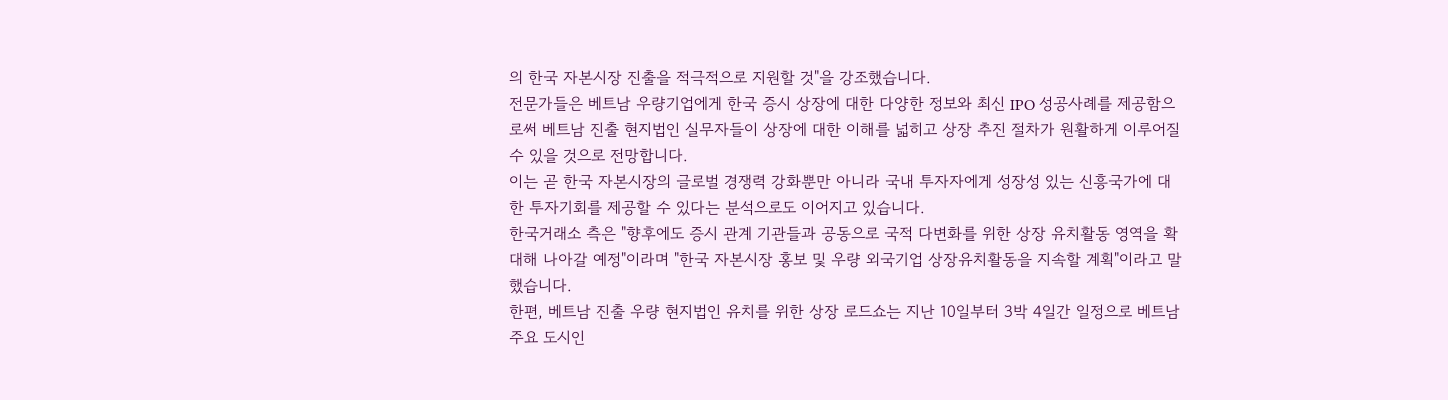의 한국 자본시장 진출을 적극적으로 지원할 것"을 강조했습니다.
전문가들은 베트남 우량기업에게 한국 증시 상장에 대한 다양한 정보와 최신 IPO 성공사례를 제공함으로써 베트남 진출 현지법인 실무자들이 상장에 대한 이해를 넓히고 상장 추진 절차가 원활하게 이루어질 수 있을 것으로 전망합니다.
이는 곧 한국 자본시장의 글로벌 경쟁력 강화뿐만 아니라 국내 투자자에게 성장성 있는 신흥국가에 대한 투자기회를 제공할 수 있다는 분석으로도 이어지고 있습니다.
한국거래소 측은 "향후에도 증시 관계 기관들과 공동으로 국적 다변화를 위한 상장 유치활동 영역을 확대해 나아갈 예정"이라며 "한국 자본시장 홍보 및 우량 외국기업 상장유치활동을 지속할 계획"이라고 말했습니다.
한편, 베트남 진출 우량 현지법인 유치를 위한 상장 로드쇼는 지난 10일부터 3박 4일간 일정으로 베트남 주요 도시인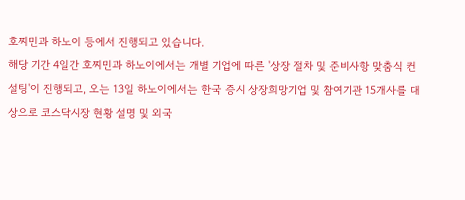호찌민과 하노이 등에서 진행되고 있습니다.
해당 기간 4일간 호찌민과 하노이에서는 개별 기업에 따른 '상장 절차 및 준비사항 맞춤식 컨설팅'이 진행되고, 오는 13일 하노이에서는 한국 증시 상장희망기업 및 참여기관 15개사를 대상으로 코스닥시장 현황 설명 및 외국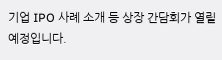기업 IPO 사례 소개 등 상장 간담회가 열릴 예정입니다.